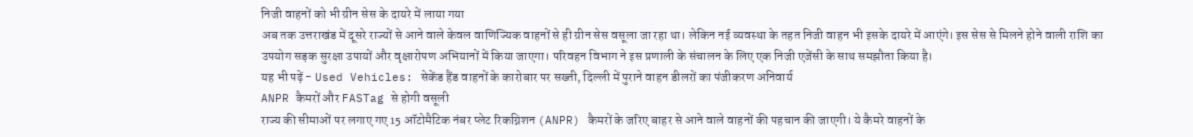निजी वाहनों को भी ग्रीन सेस के दायरे में लाया गया
अब तक उत्तराखंड में दूसरे राज्यों से आने वाले केवल वाणिज्यिक वाहनों से ही ग्रीन सेस वसूला जा रहा था। लेकिन नई व्यवस्था के तहत निजी वाहन भी इसके दायरे में आएंगे। इस सेस से मिलने होने वाली राशि का उपयोग सड़क सुरक्षा उपायों और वृक्षारोपण अभियानों में किया जाएगा। परिवहन विभाग ने इस प्रणाली के संचालन के लिए एक निजी एजेंसी के साथ समझौता किया है।
यह भी पढ़ें - Used Vehicles: सेकेंड हैंड वाहनों के कारोबार पर सख्ती, दिल्ली में पुराने वाहन डीलरों का पंजीकरण अनिवार्य
ANPR कैमरों और FASTag से होगी वसूली
राज्य की सीमाओं पर लगाए गए 15 ऑटोमैटिक नंबर प्लेट रिकग्निशन (ANPR) कैमरों के जरिए बाहर से आने वाले वाहनों की पहचान की जाएगी। ये कैमरे वाहनों के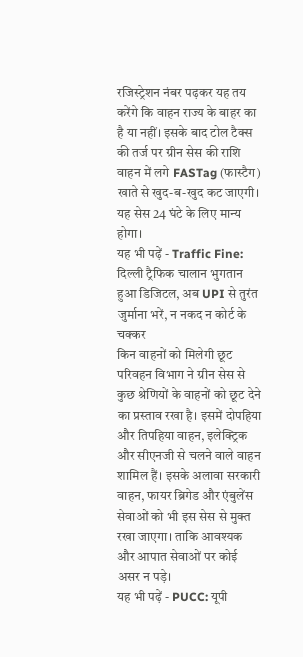रजिस्ट्रेशन नंबर पढ़कर यह तय करेंगे कि वाहन राज्य के बाहर का है या नहीं। इसके बाद टोल टैक्स की तर्ज पर ग्रीन सेस की राशि वाहन में लगे FASTag (फास्टैग) खाते से खुद-ब-खुद कट जाएगी। यह सेस 24 घंटे के लिए मान्य होगा।
यह भी पढ़ें - Traffic Fine: दिल्ली ट्रैफिक चालान भुगतान हुआ डिजिटल, अब UPI से तुरंत जुर्माना भरें, न नकद न कोर्ट के चक्कर
किन वाहनों को मिलेगी छूट
परिवहन विभाग ने ग्रीन सेस से कुछ श्रेणियों के वाहनों को छूट देने का प्रस्ताव रखा है। इसमें दोपहिया और तिपहिया वाहन, इलेक्ट्रिक और सीएनजी से चलने वाले वाहन शामिल हैं। इसके अलावा सरकारी वाहन, फायर ब्रिगेड और एंबुलेंस सेवाओं को भी इस सेस से मुक्त रखा जाएगा। ताकि आवश्यक और आपात सेवाओं पर कोई असर न पड़े।
यह भी पढ़ें - PUCC: यूपी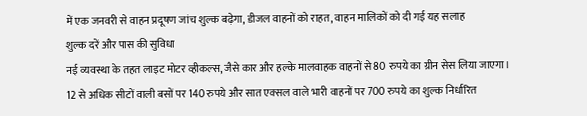में एक जनवरी से वाहन प्रदूषण जांच शुल्क बढ़ेगा, डीजल वाहनों को राहत, वाहन मालिकों को दी गई यह सलाह
शुल्क दरें और पास की सुविधा
नई व्यवस्था के तहत लाइट मोटर व्हीकल्स, जैसे कार और हल्के मालवाहक वाहनों से 80 रुपये का ग्रीन सेस लिया जाएगा। 12 से अधिक सीटों वाली बसों पर 140 रुपये और सात एक्सल वाले भारी वाहनों पर 700 रुपये का शुल्क निर्धारित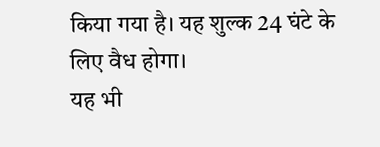किया गया है। यह शुल्क 24 घंटे के लिए वैध होगा।
यह भी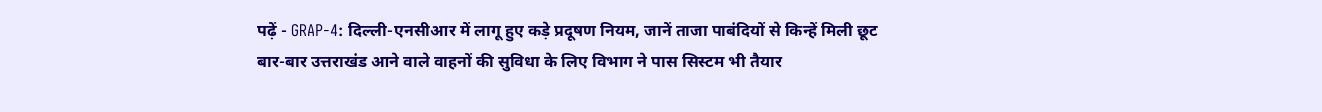पढ़ें - GRAP-4: दिल्ली-एनसीआर में लागू हुए कड़े प्रदूषण नियम, जानें ताजा पाबंदियों से किन्हें मिली छूट
बार-बार उत्तराखंड आने वाले वाहनों की सुविधा के लिए विभाग ने पास सिस्टम भी तैयार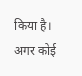किया है। अगर कोई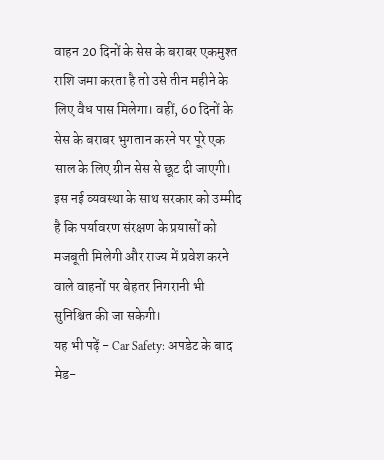वाहन 20 दिनों के सेस के बराबर एकमुश्त राशि जमा करता है तो उसे तीन महीने के लिए वैध पास मिलेगा। वहीं, 60 दिनों के सेस के बराबर भुगतान करने पर पूरे एक साल के लिए ग्रीन सेस से छूट दी जाएगी।
इस नई व्यवस्था के साथ सरकार को उम्मीद है कि पर्यावरण संरक्षण के प्रयासों को मजबूती मिलेगी और राज्य में प्रवेश करने वाले वाहनों पर बेहतर निगरानी भी सुनिश्चित की जा सकेगी।
यह भी पढ़ें - Car Safety: अपडेट के बाद मेड-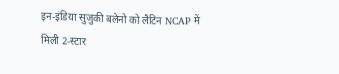इन-इंडिया सुजुकी बलेनो को लैटिन NCAP में मिली 2-स्टार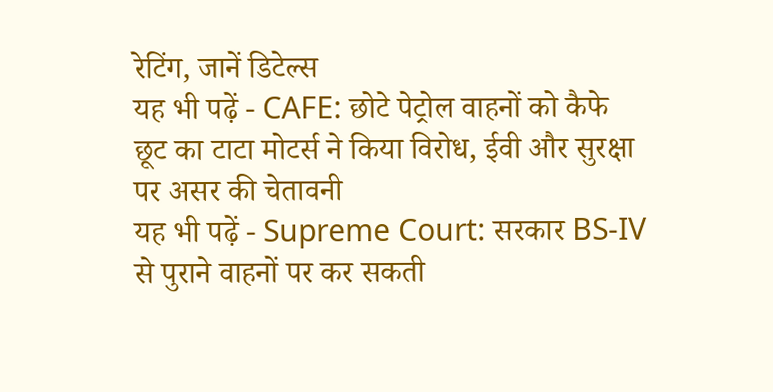रेटिंग, जानें डिटेल्स
यह भी पढ़ें - CAFE: छोटे पेट्रोल वाहनों को कैफे छूट का टाटा मोटर्स ने किया विरोध, ईवी और सुरक्षा पर असर की चेतावनी
यह भी पढ़ें - Supreme Court: सरकार BS-IV से पुराने वाहनों पर कर सकती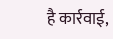है कार्रवाई,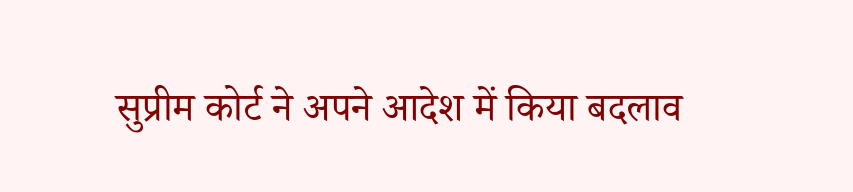सुप्रीम कोर्ट ने अपने आदेश में किया बदलाव